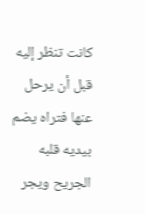كانت تنظر إليه قبل أن يرحل عنها فتراه يضم بيديه قلبه الجريح ويجر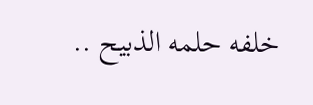خلفه حلمه الذبيح ..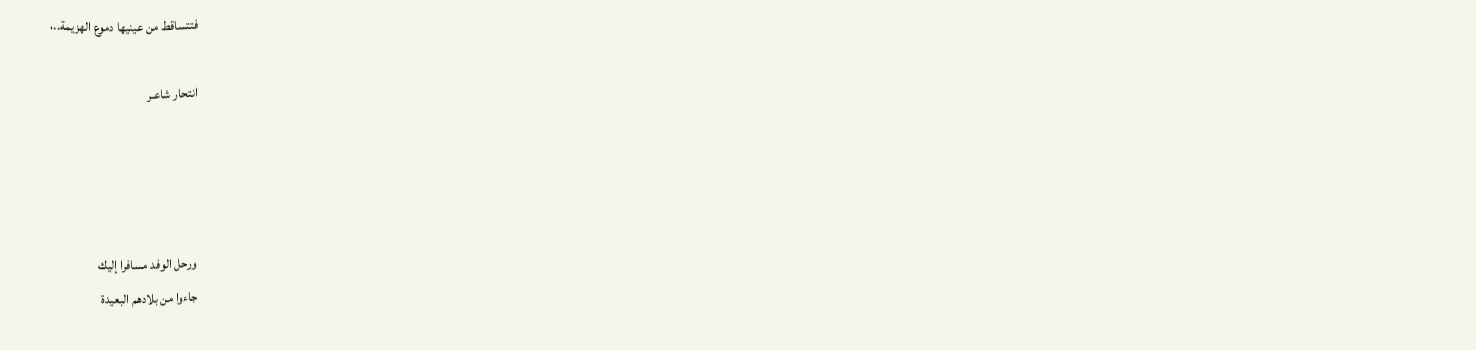فتتساقط من عينيها دموع الهزيمة..،

انتحار شاعـر




ورحل الوفد مسافرا إليك
جاءوا من بلادهم البعيدة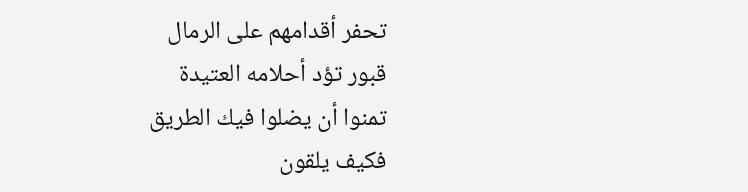تحفر أقدامهم على الرمال
قبور تؤد أحلامه العتيدة
تمنوا أن يضلوا فيك الطريق
فكيف يلقون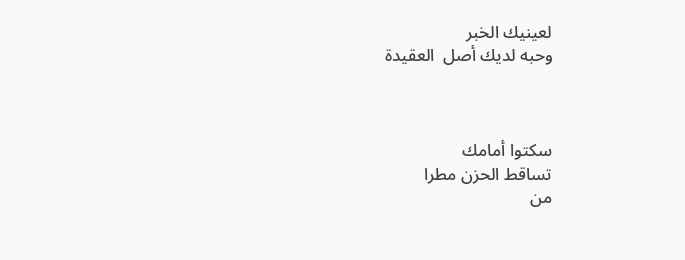لعينيك الخبر
وحبه لديك أصل  العقيدة



سكتوا أمامك
تساقط الحزن مطرا
من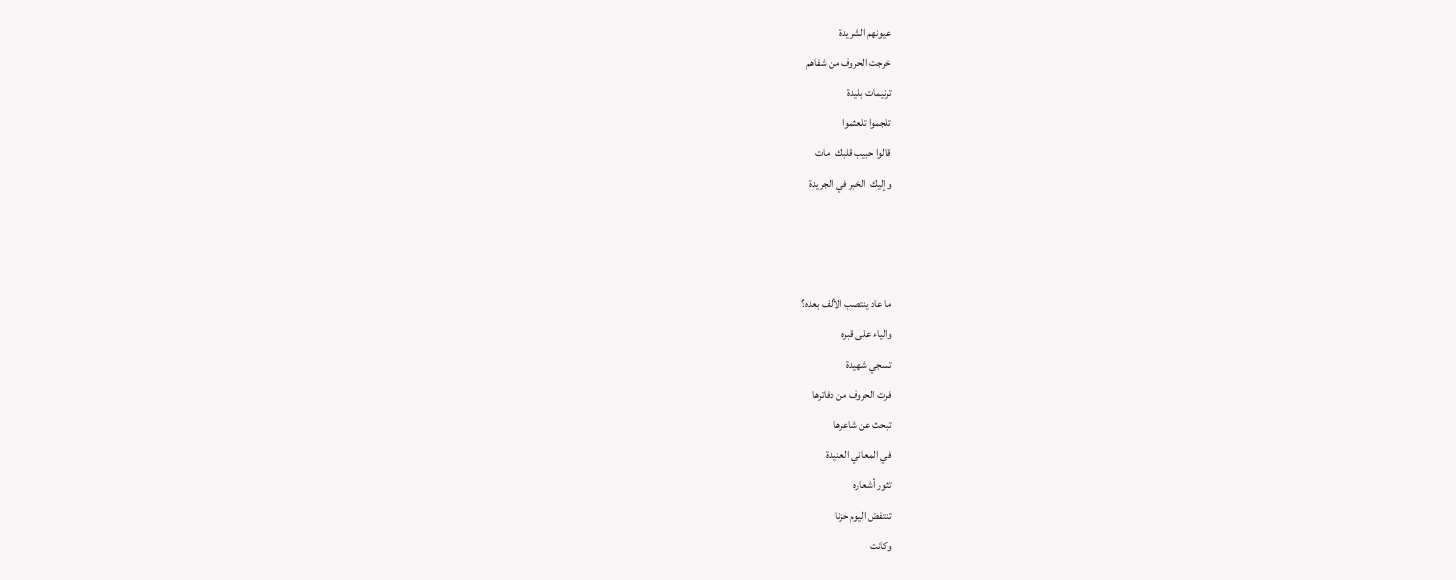عيونهم الشريدة
خرجت الحروف من شفاهم
ترنيمات بليدة
تلجموا تلعثموا
قالوا حبيب قلبك  مات
وإليك  الخبر في الجريدة



ما عاد ينتصب الألف بعده؟
والياء على قبره
تسجي شهيدة
فرت الحروف من دفاترها
تبحث عن شاعرها
في المعاني العنيدة
تثور أشعاره
تنتفض اليوم حزنا
وكانت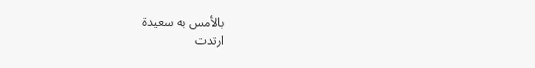بالأمس به سعيدة
ارتدت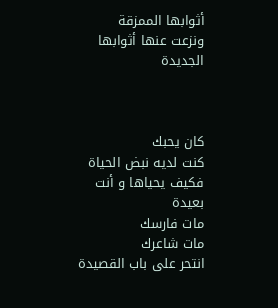أثوابها الممزقة
ونزعت عنها أثوابها الجديدة



كان يحبك
كنت لديه نبض الحياة
فكيف يحياها و أنت بعيدة
مات فارسك
مات شاعرك
انتحر على باب القصيدة